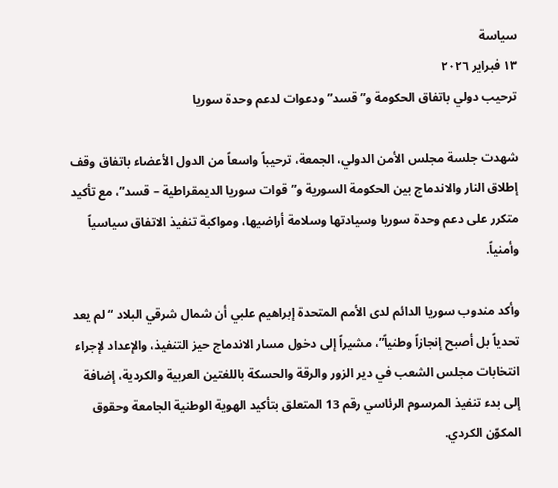سياسة
١٣ فبراير ٢٠٢٦
ترحيب دولي باتفاق الحكومة و”قسد” ودعوات لدعم وحدة سوريا

شهدت جلسة مجلس الأمن الدولي، الجمعة، ترحيباً واسعاً من الدول الأعضاء باتفاق وقف إطلاق النار والاندماج بين الحكومة السورية و”قوات سوريا الديمقراطية – قسد”، مع تأكيد متكرر على دعم وحدة سوريا وسيادتها وسلامة أراضيها، ومواكبة تنفيذ الاتفاق سياسياً وأمنياً.

وأكد مندوب سوريا الدائم لدى الأمم المتحدة إبراهيم علبي أن شمال شرقي البلاد “لم يعد تحدياً بل أصبح إنجازاً وطنياً”، مشيراً إلى دخول مسار الاندماج حيز التنفيذ، والإعداد لإجراء انتخابات مجلس الشعب في دير الزور والرقة والحسكة باللغتين العربية والكردية، إضافة إلى بدء تنفيذ المرسوم الرئاسي رقم 13 المتعلق بتأكيد الهوية الوطنية الجامعة وحقوق المكوّن الكردي.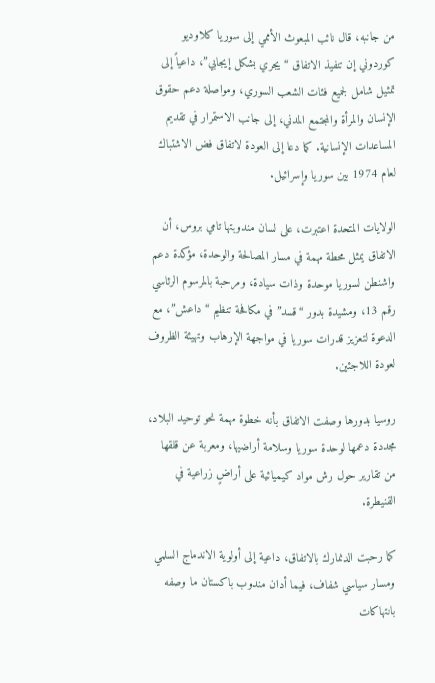من جانبه، قال نائب المبعوث الأممي إلى سوريا كلاوديو كوردوني إن تنفيذ الاتفاق “يجري بشكل إيجابي”، داعياً إلى تمثيل شامل لجميع فئات الشعب السوري، ومواصلة دعم حقوق الإنسان والمرأة والمجتمع المدني، إلى جانب الاستمرار في تقديم المساعدات الإنسانية. كما دعا إلى العودة لاتفاق فض الاشتباك لعام 1974 بين سوريا وإسرائيل.

الولايات المتحدة اعتبرت، على لسان مندوبتها تامي بروس، أن الاتفاق يمثل محطة مهمة في مسار المصالحة والوحدة، مؤكدة دعم واشنطن لسوريا موحدة وذات سيادة، ومرحبة بالمرسوم الرئاسي رقم 13، ومشيدة بدور “قسد” في مكافحة تنظيم “داعش”، مع الدعوة لتعزيز قدرات سوريا في مواجهة الإرهاب وتهيئة الظروف لعودة اللاجئين.

روسيا بدورها وصفت الاتفاق بأنه خطوة مهمة نحو توحيد البلاد، مجددة دعمها لوحدة سوريا وسلامة أراضيها، ومعربة عن قلقها من تقارير حول رش مواد كيميائية على أراضٍ زراعية في القنيطرة.

كما رحبت الدنمارك بالاتفاق، داعية إلى أولوية الاندماج السلمي ومسار سياسي شفاف، فيما أدان مندوب باكستان ما وصفه بانتهاكات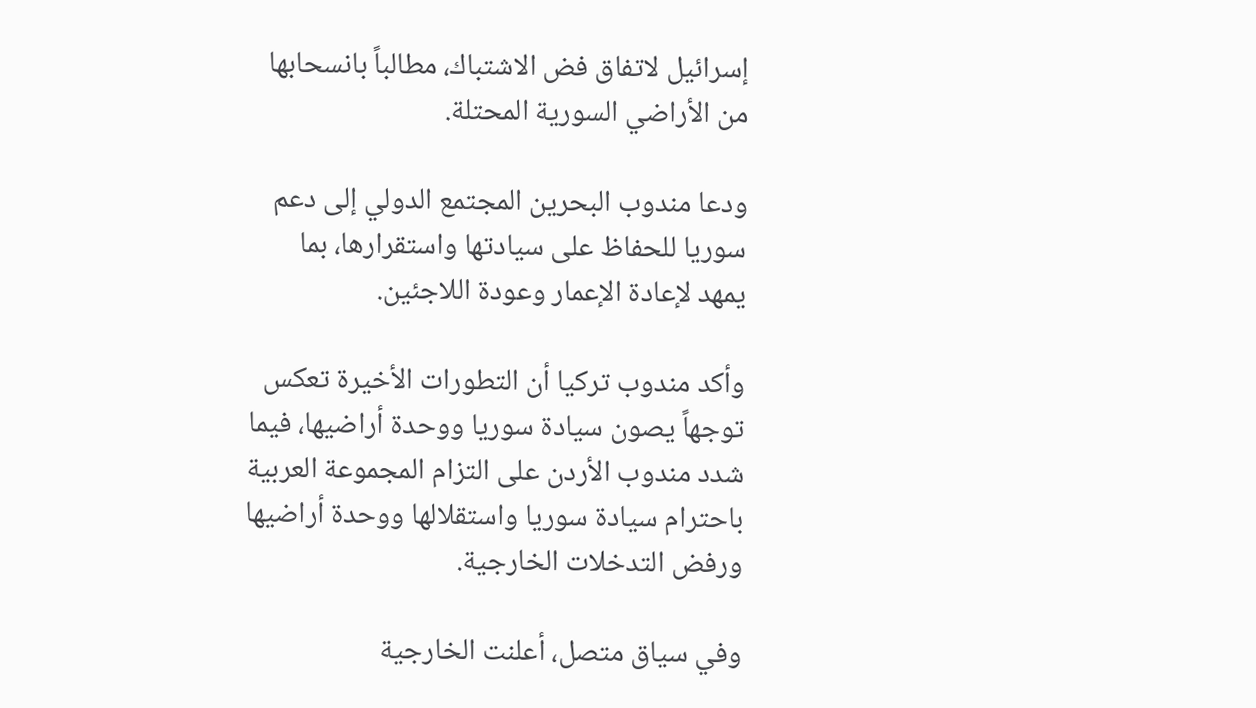إسرائيل لاتفاق فض الاشتباك، مطالباً بانسحابها من الأراضي السورية المحتلة.

ودعا مندوب البحرين المجتمع الدولي إلى دعم سوريا للحفاظ على سيادتها واستقرارها، بما يمهد لإعادة الإعمار وعودة اللاجئين.

وأكد مندوب تركيا أن التطورات الأخيرة تعكس توجهاً يصون سيادة سوريا ووحدة أراضيها، فيما شدد مندوب الأردن على التزام المجموعة العربية باحترام سيادة سوريا واستقلالها ووحدة أراضيها ورفض التدخلات الخارجية.

وفي سياق متصل، أعلنت الخارجية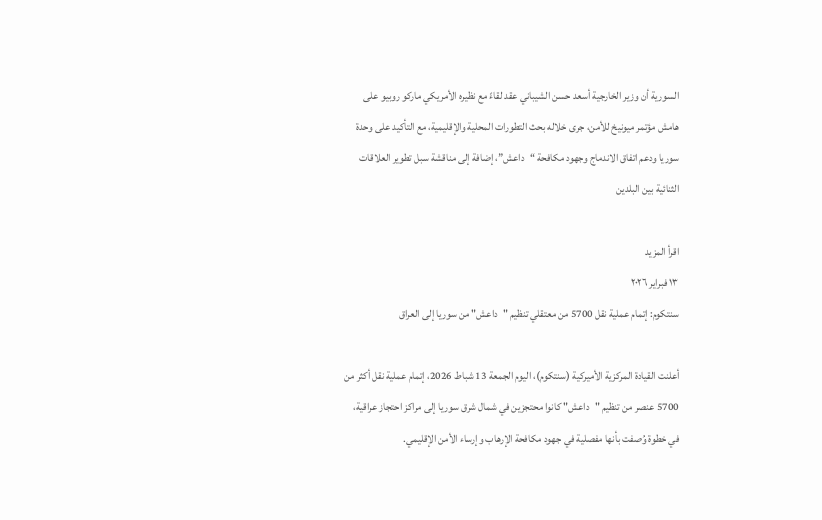السورية أن وزير الخارجية أسعد حسن الشيباني عقد لقاءً مع نظيره الأمريكي ماركو روبيو على هامش مؤتمر ميونيخ للأمن، جرى خلاله بحث التطورات المحلية والإقليمية، مع التأكيد على وحدة سوريا ودعم اتفاق الاندماج وجهود مكافحة “داعش”، إضافة إلى مناقشة سبل تطوير العلاقات الثنائية بين البلدين

اقرأ المزيد
١٣ فبراير ٢٠٢٦
سنتكوم: إتمام عملية نقل 5700 من معتقلي تنظيم "داعش" من سوريا إلى العراق

أعلنت القيادة المركزية الأميركية (سنتكوم)، اليوم الجمعة 13 شباط 2026، إتمام عملية نقل أكثر من 5700 عنصر من تنظيم "داعش" كانوا محتجزين في شمال شرق سوريا إلى مراكز احتجاز عراقية، في خطوة وُصفت بأنها مفصلية في جهود مكافحة الإرهاب وإرساء الأمن الإقليمي.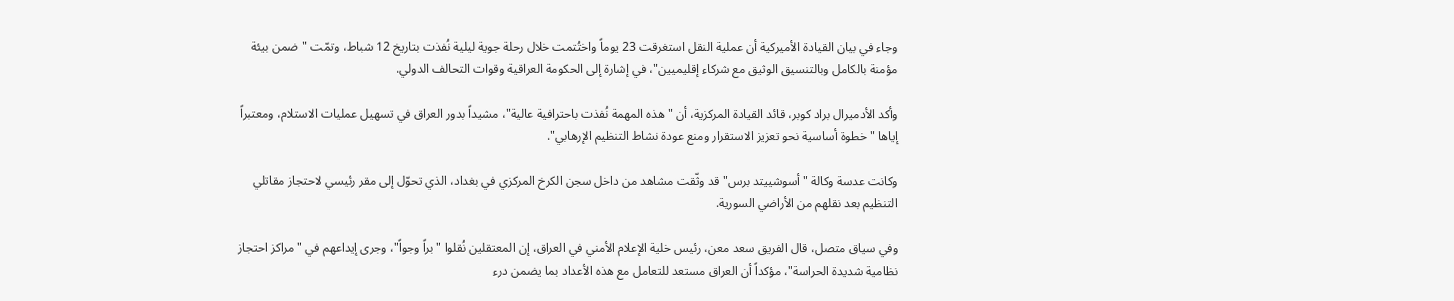وجاء في بيان القيادة الأميركية أن عملية النقل استغرقت 23 يوماً واختُتمت خلال رحلة جوية ليلية نُفذت بتاريخ 12 شباط، وتمّت "ضمن بيئة مؤمنة بالكامل وبالتنسيق الوثيق مع شركاء إقليميين"، في إشارة إلى الحكومة العراقية وقوات التحالف الدولي.

وأكد الأدميرال براد كوبر، قائد القيادة المركزية، أن "هذه المهمة نُفذت باحترافية عالية"، مشيداً بدور العراق في تسهيل عمليات الاستلام، ومعتبراً إياها "خطوة أساسية نحو تعزيز الاستقرار ومنع عودة نشاط التنظيم الإرهابي".

وكانت عدسة وكالة "أسوشييتد برس" قد وثّقت مشاهد من داخل سجن الكرخ المركزي في بغداد، الذي تحوّل إلى مقر رئيسي لاحتجاز مقاتلي التنظيم بعد نقلهم من الأراضي السورية.

وفي سياق متصل، قال الفريق سعد معن، رئيس خلية الإعلام الأمني في العراق، إن المعتقلين نُقلوا "براً وجواً"، وجرى إيداعهم في "مراكز احتجاز نظامية شديدة الحراسة"، مؤكداً أن العراق مستعد للتعامل مع هذه الأعداد بما يضمن درء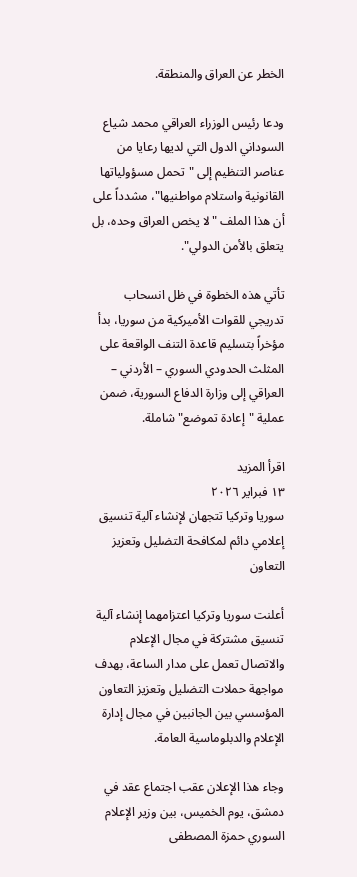الخطر عن العراق والمنطقة.

ودعا رئيس الوزراء العراقي محمد شياع السوداني الدول التي لديها رعايا من عناصر التنظيم إلى "تحمل مسؤولياتها القانونية واستلام مواطنيها"، مشدداً على أن هذا الملف "لا يخص العراق وحده، بل يتعلق بالأمن الدولي".

تأتي هذه الخطوة في ظل انسحاب تدريجي للقوات الأميركية من سوريا، بدأ مؤخراً بتسليم قاعدة التنف الواقعة على المثلث الحدودي السوري – الأردني – العراقي إلى وزارة الدفاع السورية، ضمن عملية "إعادة تموضع" شاملة.

اقرأ المزيد
١٣ فبراير ٢٠٢٦
سوريا وتركيا تتجهان لإنشاء آلية تنسيق إعلامي دائم لمكافحة التضليل وتعزيز التعاون

أعلنت سوريا وتركيا اعتزامهما إنشاء آلية تنسيق مشتركة في مجال الإعلام والاتصال تعمل على مدار الساعة، بهدف مواجهة حملات التضليل وتعزيز التعاون المؤسسي بين الجانبين في مجال إدارة الإعلام والدبلوماسية العامة.

وجاء هذا الإعلان عقب اجتماع عقد في دمشق، يوم الخميس، بين وزير الإعلام السوري حمزة المصطفى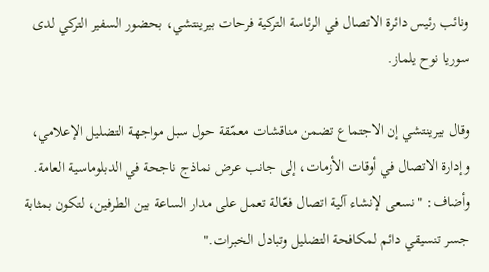ونائب رئيس دائرة الاتصال في الرئاسة التركية فرحات بيرينتشي، بحضور السفير التركي لدى سوريا نوح يلماز.

وقال بيرينتشي إن الاجتماع تضمن مناقشات معمّقة حول سبل مواجهة التضليل الإعلامي، وإدارة الاتصال في أوقات الأزمات، إلى جانب عرض نماذج ناجحة في الدبلوماسية العامة. وأضاف: "نسعى لإنشاء آلية اتصال فعّالة تعمل على مدار الساعة بين الطرفين، لتكون بمثابة جسر تنسيقي دائم لمكافحة التضليل وتبادل الخبرات."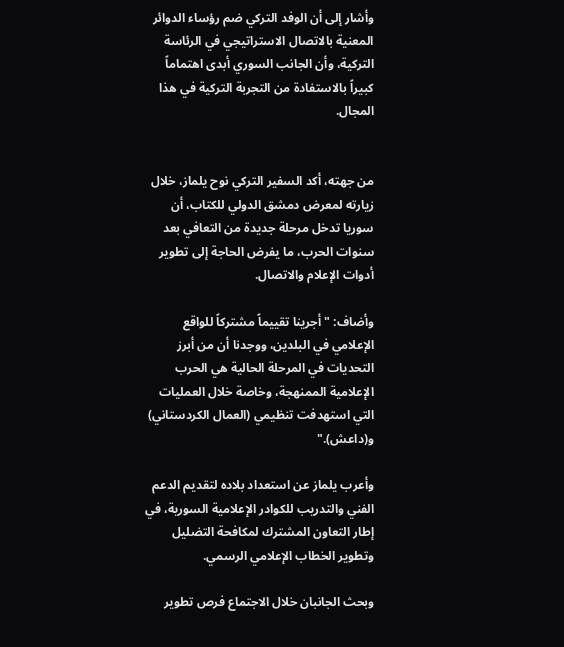وأشار إلى أن الوفد التركي ضم رؤساء الدوائر المعنية بالاتصال الاستراتيجي في الرئاسة التركية، وأن الجانب السوري أبدى اهتماماً كبيراً بالاستفادة من التجربة التركية في هذا المجال.


من جهته، أكد السفير التركي نوح يلماز، خلال زيارته لمعرض دمشق الدولي للكتاب، أن سوريا تدخل مرحلة جديدة من التعافي بعد سنوات الحرب، ما يفرض الحاجة إلى تطوير أدوات الإعلام والاتصال.

وأضاف: "أجرينا تقييماً مشتركاً للواقع الإعلامي في البلدين، ووجدنا أن من أبرز التحديات في المرحلة الحالية هي الحرب الإعلامية الممنهجة، وخاصة خلال العمليات التي استهدفت تنظيمي (العمال الكردستاني) و(داعش)."

وأعرب يلماز عن استعداد بلاده لتقديم الدعم الفني والتدريب للكوادر الإعلامية السورية، في إطار التعاون المشترك لمكافحة التضليل وتطوير الخطاب الإعلامي الرسمي.

وبحث الجانبان خلال الاجتماع فرص تطوير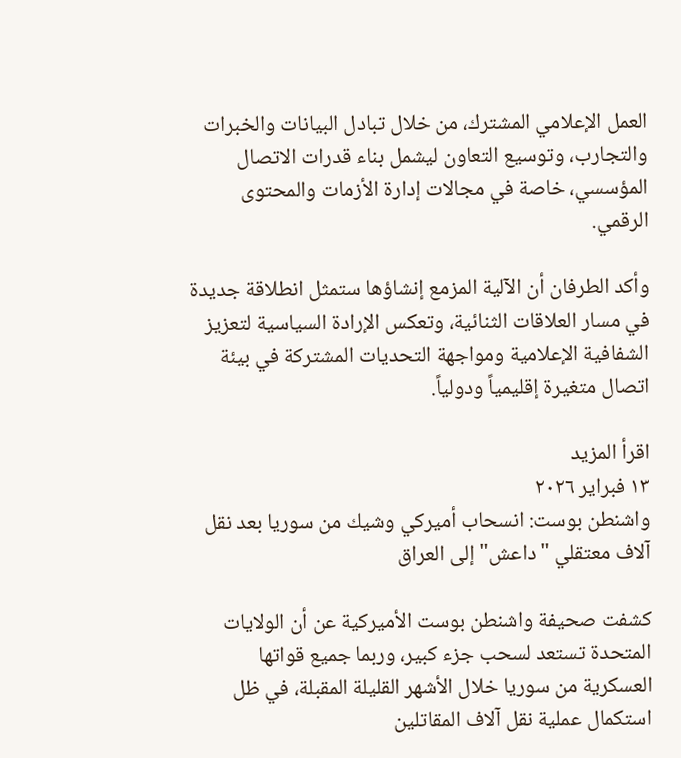العمل الإعلامي المشترك، من خلال تبادل البيانات والخبرات والتجارب، وتوسيع التعاون ليشمل بناء قدرات الاتصال المؤسسي، خاصة في مجالات إدارة الأزمات والمحتوى الرقمي.

وأكد الطرفان أن الآلية المزمع إنشاؤها ستمثل انطلاقة جديدة في مسار العلاقات الثنائية، وتعكس الإرادة السياسية لتعزيز الشفافية الإعلامية ومواجهة التحديات المشتركة في بيئة اتصال متغيرة إقليمياً ودولياً.

اقرأ المزيد
١٣ فبراير ٢٠٢٦
واشنطن بوست: انسحاب أميركي وشيك من سوريا بعد نقل آلاف معتقلي "داعش" إلى العراق

كشفت صحيفة واشنطن بوست الأميركية عن أن الولايات المتحدة تستعد لسحب جزء كبير، وربما جميع قواتها العسكرية من سوريا خلال الأشهر القليلة المقبلة، في ظل استكمال عملية نقل آلاف المقاتلين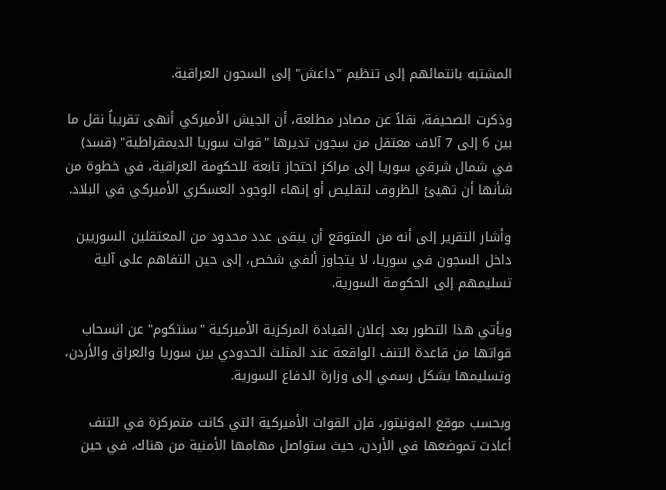المشتبه بانتمائهم إلى تنظيم "داعش" إلى السجون العراقية.

وذكرت الصحيفة، نقلاً عن مصادر مطلعة، أن الجيش الأميركي أنهى تقريباً نقل ما بين 6 إلى 7 آلاف معتقل من سجون تديرها "قوات سوريا الديمقراطية" (قسد) في شمال شرقي سوريا إلى مراكز احتجاز تابعة للحكومة العراقية، في خطوة من شأنها أن تهيئ الظروف لتقليص أو إنهاء الوجود العسكري الأميركي في البلاد.

وأشار التقرير إلى أنه من المتوقع أن يبقى عدد محدود من المعتقلين السوريين داخل السجون في سوريا، لا يتجاوز ألفي شخص، إلى حين التفاهم على آلية تسليمهم إلى الحكومة السورية.

ويأتي هذا التطور بعد إعلان القيادة المركزية الأميركية "سنتكوم" عن انسحاب قواتها من قاعدة التنف الواقعة عند المثلث الحدودي بين سوريا والعراق والأردن، وتسليمها بشكل رسمي إلى وزارة الدفاع السورية.

وبحسب موقع المونيتور، فإن القوات الأميركية التي كانت متمركزة في التنف أعادت تموضعها في الأردن، حيث ستواصل مهامها الأمنية من هناك، في حين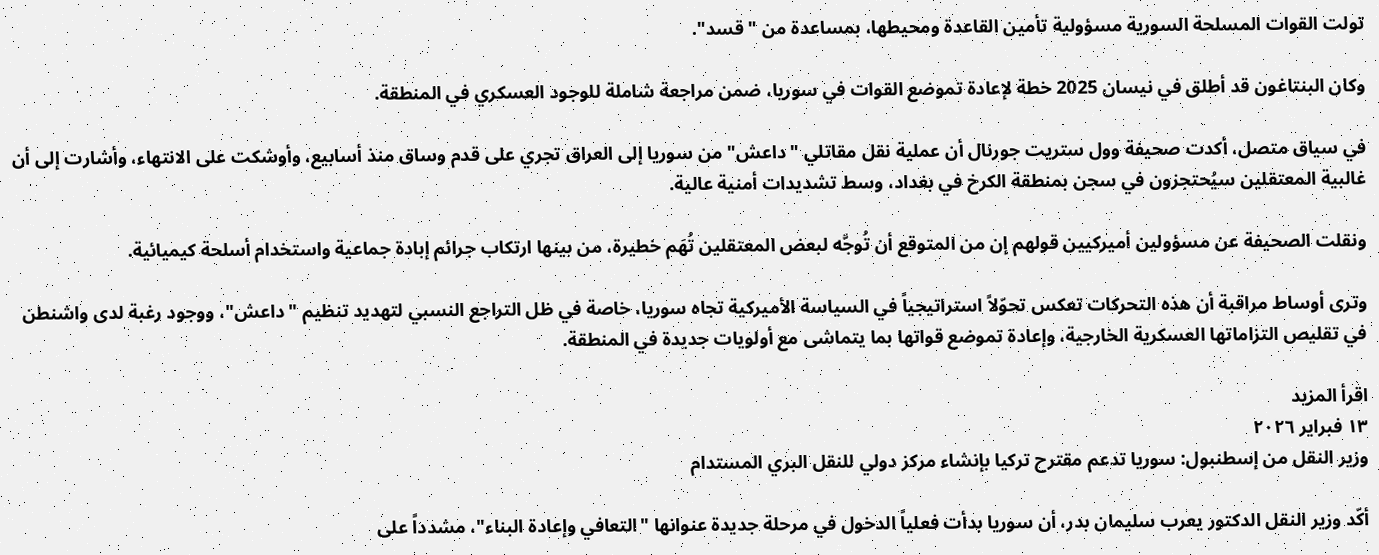تولت القوات المسلحة السورية مسؤولية تأمين القاعدة ومحيطها، بمساعدة من "قسد".

وكان البنتاغون قد أطلق في نيسان 2025 خطة لإعادة تموضع القوات في سوريا، ضمن مراجعة شاملة للوجود العسكري في المنطقة.

في سياق متصل، أكدت صحيفة وول ستريت جورنال أن عملية نقل مقاتلي "داعش" من سوريا إلى العراق تجري على قدم وساق منذ أسابيع، وأوشكت على الانتهاء، وأشارت إلى أن غالبية المعتقلين سيُحتجزون في سجن بمنطقة الكرخ في بغداد، وسط تشديدات أمنية عالية.

ونقلت الصحيفة عن مسؤولين أميركيين قولهم إن من المتوقع أن تُوجَّه لبعض المعتقلين تُهَم خطيرة، من بينها ارتكاب جرائم إبادة جماعية واستخدام أسلحة كيميائية.

وترى أوساط مراقبة أن هذه التحركات تعكس تحوّلاً استراتيجياً في السياسة الأميركية تجاه سوريا، خاصة في ظل التراجع النسبي لتهديد تنظيم "داعش"، ووجود رغبة لدى واشنطن في تقليص التزاماتها العسكرية الخارجية، وإعادة تموضع قواتها بما يتماشى مع أولويات جديدة في المنطقة.

اقرأ المزيد
١٣ فبراير ٢٠٢٦
وزير النقل من إسطنبول: سوريا تدعم مقترح تركيا بإنشاء مركز دولي للنقل البري المستدام

أكّد وزير النقل الدكتور يعرب سليمان بدر، أن سوريا بدأت فعلياً الدخول في مرحلة جديدة عنوانها "التعافي وإعادة البناء"، مشدداً على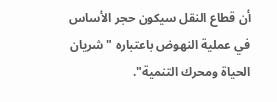أن قطاع النقل سيكون حجر الأساس في عملية النهوض باعتباره "شريان الحياة ومحرك التنمية".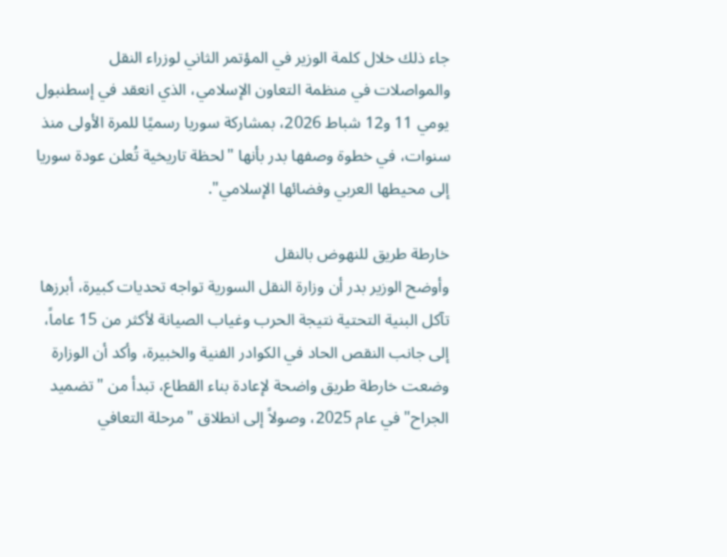جاء ذلك خلال كلمة الوزير في المؤتمر الثاني لوزراء النقل والمواصلات في منظمة التعاون الإسلامي، الذي انعقد في إسطنبول يومي 11 و12 شباط 2026، بمشاركة سوريا رسميًا للمرة الأولى منذ سنوات، في خطوة وصفها بدر بأنها "لحظة تاريخية تُعلن عودة سوريا إلى محيطها العربي وفضائها الإسلامي".

خارطة طريق للنهوض بالنقل
وأوضح الوزير بدر أن وزارة النقل السورية تواجه تحديات كبيرة، أبرزها تآكل البنية التحتية نتيجة الحرب وغياب الصيانة لأكثر من 15 عاماً، إلى جانب النقص الحاد في الكوادر الفنية والخبيرة، وأكد أن الوزارة وضعت خارطة طريق واضحة لإعادة بناء القطاع، تبدأ من "تضميد الجراح" في عام 2025، وصولاً إلى انطلاق "مرحلة التعافي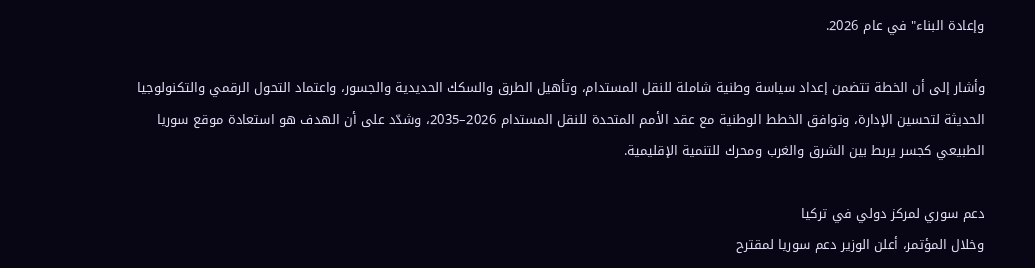وإعادة البناء" في عام 2026.

وأشار إلى أن الخطة تتضمن إعداد سياسة وطنية شاملة للنقل المستدام، وتأهيل الطرق والسكك الحديدية والجسور، واعتماد التحول الرقمي والتكنولوجيا الحديثة لتحسين الإدارة، وتوافق الخطط الوطنية مع عقد الأمم المتحدة للنقل المستدام 2026–2035، وشدّد على أن الهدف هو استعادة موقع سوريا الطبيعي كجسر يربط بين الشرق والغرب ومحرك للتنمية الإقليمية.

دعم سوري لمركز دولي في تركيا
وخلال المؤتمر، أعلن الوزير دعم سوريا لمقترح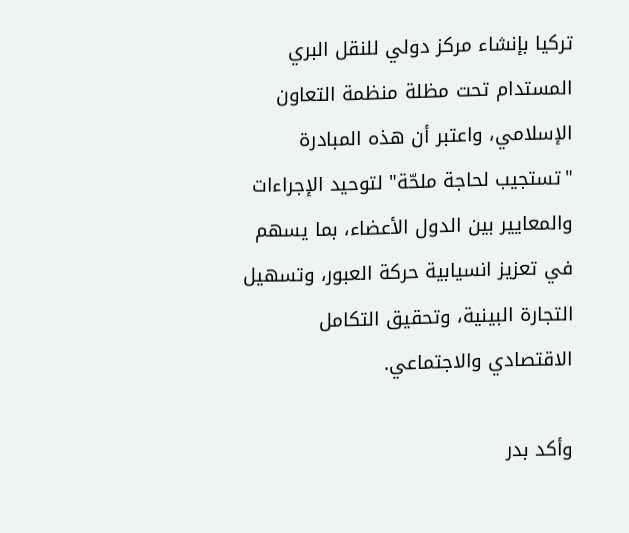تركيا بإنشاء مركز دولي للنقل البري المستدام تحت مظلة منظمة التعاون الإسلامي، واعتبر أن هذه المبادرة "تستجيب لحاجة ملحّة" لتوحيد الإجراءات والمعايير بين الدول الأعضاء، بما يسهم في تعزيز انسيابية حركة العبور، وتسهيل التجارة البينية، وتحقيق التكامل الاقتصادي والاجتماعي.

وأكد بدر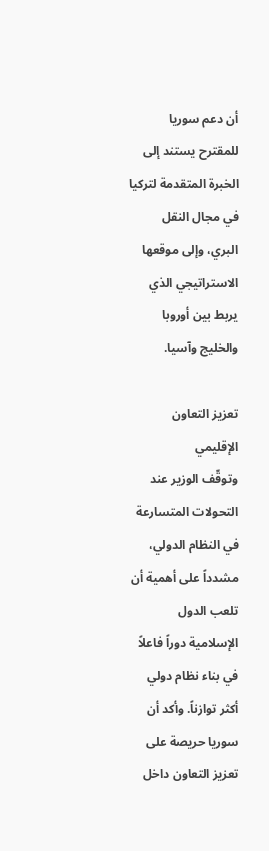أن دعم سوريا للمقترح يستند إلى الخبرة المتقدمة لتركيا في مجال النقل البري، وإلى موقعها الاستراتيجي الذي يربط بين أوروبا والخليج وآسيا.

تعزيز التعاون الإقليمي
وتوقّف الوزير عند التحولات المتسارعة في النظام الدولي، مشدداً على أهمية أن تلعب الدول الإسلامية دوراً فاعلاً في بناء نظام دولي أكثر توازناً. وأكد أن سوريا حريصة على تعزيز التعاون داخل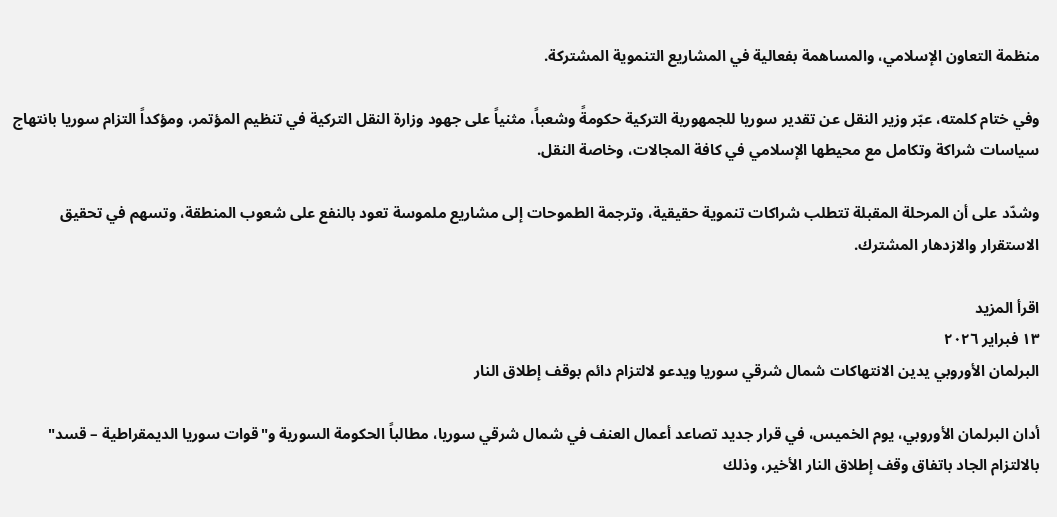منظمة التعاون الإسلامي، والمساهمة بفعالية في المشاريع التنموية المشتركة.

وفي ختام كلمته، عبّر وزير النقل عن تقدير سوريا للجمهورية التركية حكومةً وشعباً، مثنياً على جهود وزارة النقل التركية في تنظيم المؤتمر، ومؤكداً التزام سوريا بانتهاج سياسات شراكة وتكامل مع محيطها الإسلامي في كافة المجالات، وخاصة النقل.

وشدّد على أن المرحلة المقبلة تتطلب شراكات تنموية حقيقية، وترجمة الطموحات إلى مشاريع ملموسة تعود بالنفع على شعوب المنطقة، وتسهم في تحقيق الاستقرار والازدهار المشترك.

اقرأ المزيد
١٣ فبراير ٢٠٢٦
البرلمان الأوروبي يدين الانتهاكات شمال شرقي سوريا ويدعو لالتزام دائم بوقف إطلاق النار

أدان البرلمان الأوروبي، يوم الخميس، في قرار جديد تصاعد أعمال العنف في شمال شرقي سوريا، مطالباً الحكومة السورية و"قوات سوريا الديمقراطية – قسد" بالالتزام الجاد باتفاق وقف إطلاق النار الأخير، وذلك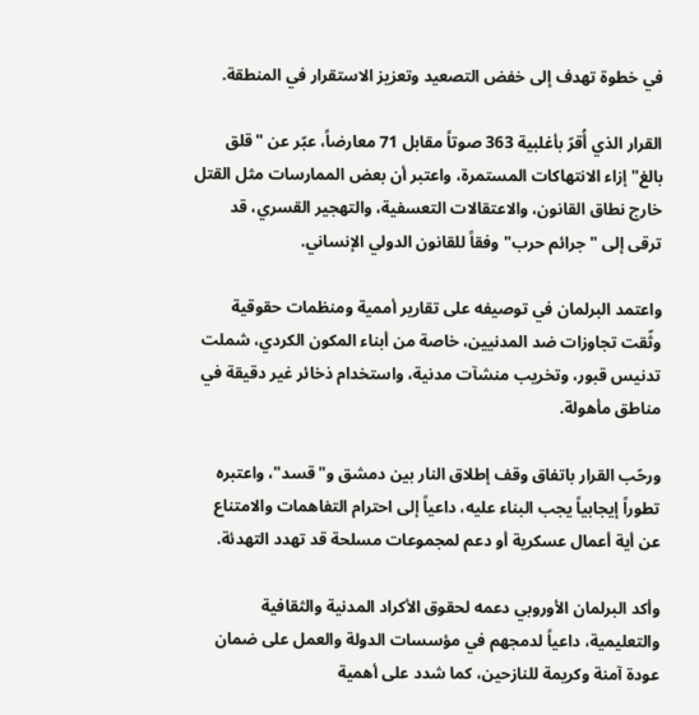في خطوة تهدف إلى خفض التصعيد وتعزيز الاستقرار في المنطقة.

القرار الذي أُقرّ بأغلبية 363 صوتاً مقابل 71 معارضاً، عبّر عن "قلق بالغ" إزاء الانتهاكات المستمرة، واعتبر أن بعض الممارسات مثل القتل خارج نطاق القانون، والاعتقالات التعسفية، والتهجير القسري، قد ترقى إلى "جرائم حرب" وفقاً للقانون الدولي الإنساني.

واعتمد البرلمان في توصيفه على تقارير أممية ومنظمات حقوقية وثّقت تجاوزات ضد المدنيين، خاصة من أبناء المكون الكردي، شملت تدنيس قبور، وتخريب منشآت مدنية، واستخدام ذخائر غير دقيقة في مناطق مأهولة.

ورحّب القرار باتفاق وقف إطلاق النار بين دمشق و"قسد"، واعتبره تطوراً إيجابياً يجب البناء عليه، داعياً إلى احترام التفاهمات والامتناع عن أية أعمال عسكرية أو دعم لمجموعات مسلحة قد تهدد التهدئة.

وأكد البرلمان الأوروبي دعمه لحقوق الأكراد المدنية والثقافية والتعليمية، داعياً لدمجهم في مؤسسات الدولة والعمل على ضمان عودة آمنة وكريمة للنازحين، كما شدد على أهمية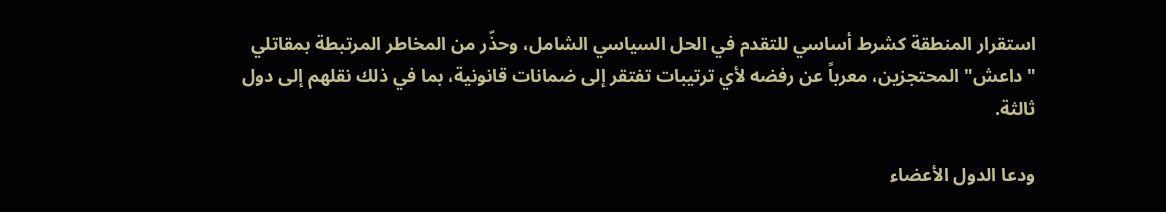استقرار المنطقة كشرط أساسي للتقدم في الحل السياسي الشامل، وحذّر من المخاطر المرتبطة بمقاتلي "داعش" المحتجزين، معرباً عن رفضه لأي ترتيبات تفتقر إلى ضمانات قانونية، بما في ذلك نقلهم إلى دول ثالثة.

ودعا الدول الأعضاء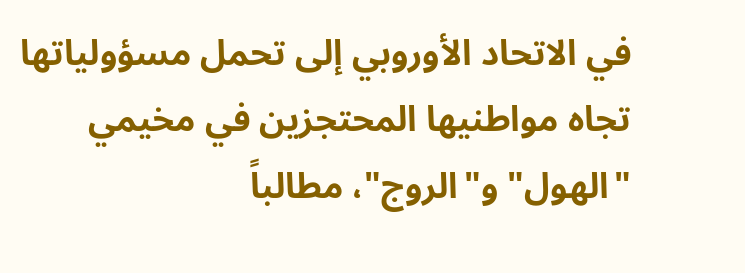في الاتحاد الأوروبي إلى تحمل مسؤولياتها تجاه مواطنيها المحتجزين في مخيمي "الهول" و"الروج"، مطالباً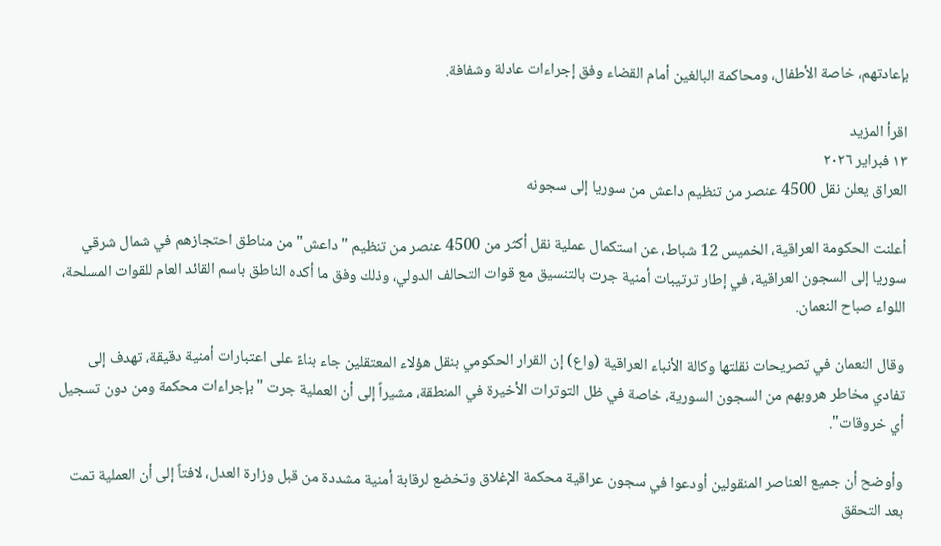بإعادتهم، خاصة الأطفال، ومحاكمة البالغين أمام القضاء وفق إجراءات عادلة وشفافة.

اقرأ المزيد
١٣ فبراير ٢٠٢٦
العراق يعلن نقل 4500 عنصر من تنظيم داعش من سوريا إلى سجونه

أعلنت الحكومة العراقية، الخميس 12 شباط، عن استكمال عملية نقل أكثر من 4500 عنصر من تنظيم "داعش" من مناطق احتجازهم في شمال شرقي سوريا إلى السجون العراقية، في إطار ترتيبات أمنية جرت بالتنسيق مع قوات التحالف الدولي، وذلك وفق ما أكده الناطق باسم القائد العام للقوات المسلحة، اللواء صباح النعمان.

وقال النعمان في تصريحات نقلتها وكالة الأنباء العراقية (واع) إن القرار الحكومي بنقل هؤلاء المعتقلين جاء بناءً على اعتبارات أمنية دقيقة، تهدف إلى تفادي مخاطر هروبهم من السجون السورية، خاصة في ظل التوترات الأخيرة في المنطقة، مشيراً إلى أن العملية جرت "بإجراءات محكمة ومن دون تسجيل أي خروقات".

وأوضح أن جميع العناصر المنقولين أودعوا في سجون عراقية محكمة الإغلاق وتخضع لرقابة أمنية مشددة من قبل وزارة العدل، لافتاً إلى أن العملية تمت بعد التحقق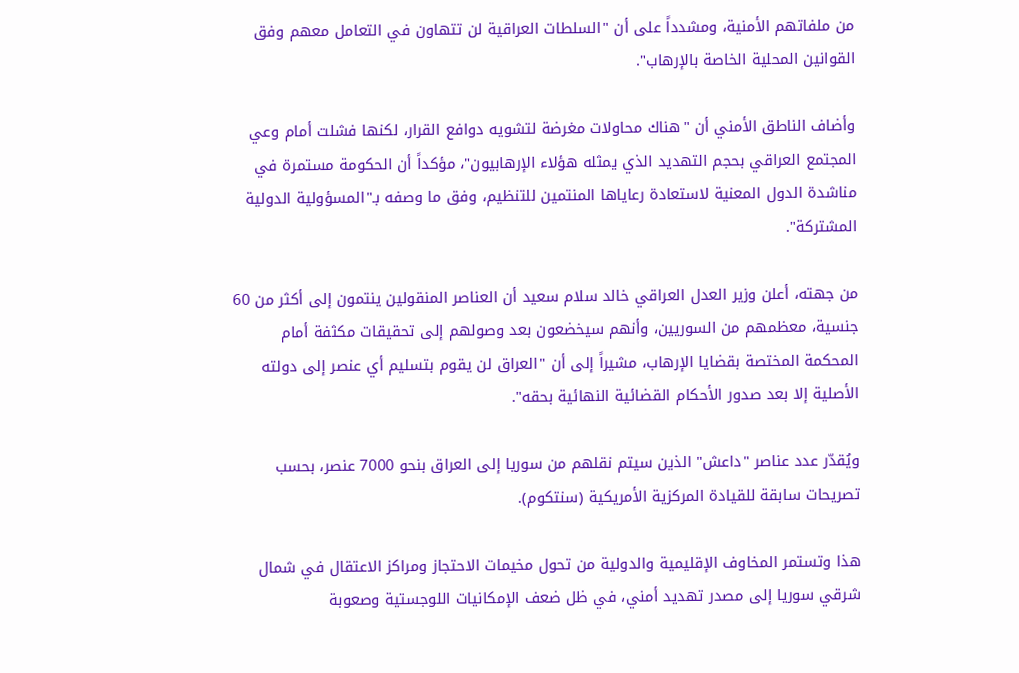من ملفاتهم الأمنية، ومشدداً على أن "السلطات العراقية لن تتهاون في التعامل معهم وفق القوانين المحلية الخاصة بالإرهاب".

وأضاف الناطق الأمني أن "هناك محاولات مغرضة لتشويه دوافع القرار، لكنها فشلت أمام وعي المجتمع العراقي بحجم التهديد الذي يمثله هؤلاء الإرهابيون"، مؤكداً أن الحكومة مستمرة في مناشدة الدول المعنية لاستعادة رعاياها المنتمين للتنظيم، وفق ما وصفه بـ"المسؤولية الدولية المشتركة".

من جهته، أعلن وزير العدل العراقي خالد سلام سعيد أن العناصر المنقولين ينتمون إلى أكثر من 60 جنسية، معظمهم من السوريين، وأنهم سيخضعون بعد وصولهم إلى تحقيقات مكثفة أمام المحكمة المختصة بقضايا الإرهاب، مشيراً إلى أن "العراق لن يقوم بتسليم أي عنصر إلى دولته الأصلية إلا بعد صدور الأحكام القضائية النهائية بحقه".

ويُقدّر عدد عناصر "داعش" الذين سيتم نقلهم من سوريا إلى العراق بنحو 7000 عنصر، بحسب تصريحات سابقة للقيادة المركزية الأمريكية (سنتكوم).

هذا وتستمر المخاوف الإقليمية والدولية من تحول مخيمات الاحتجاز ومراكز الاعتقال في شمال شرقي سوريا إلى مصدر تهديد أمني، في ظل ضعف الإمكانيات اللوجستية وصعوبة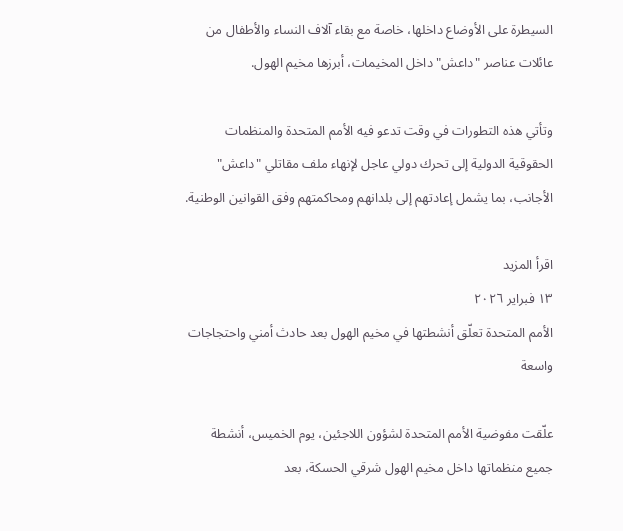السيطرة على الأوضاع داخلها، خاصة مع بقاء آلاف النساء والأطفال من عائلات عناصر "داعش" داخل المخيمات، أبرزها مخيم الهول.

وتأتي هذه التطورات في وقت تدعو فيه الأمم المتحدة والمنظمات الحقوقية الدولية إلى تحرك دولي عاجل لإنهاء ملف مقاتلي "داعش" الأجانب، بما يشمل إعادتهم إلى بلدانهم ومحاكمتهم وفق القوانين الوطنية.

اقرأ المزيد
١٣ فبراير ٢٠٢٦
الأمم المتحدة تعلّق أنشطتها في مخيم الهول بعد حادث أمني واحتجاجات واسعة

علّقت مفوضية الأمم المتحدة لشؤون اللاجئين، يوم الخميس، أنشطة جميع منظماتها داخل مخيم الهول شرقي الحسكة، بعد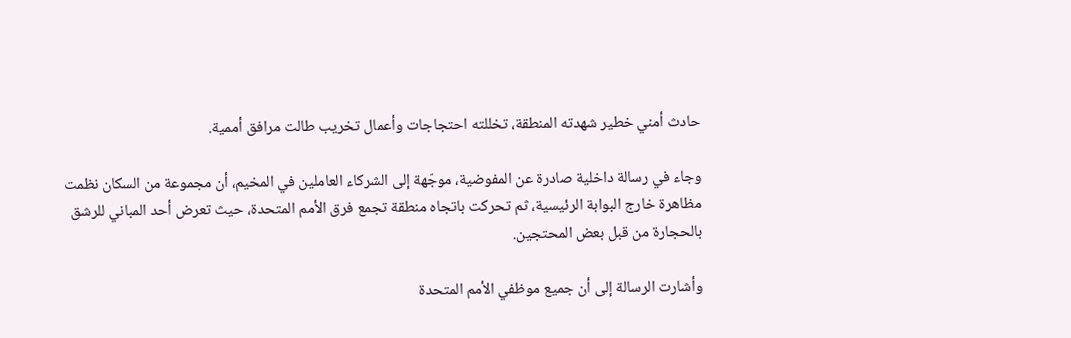حادث أمني خطير شهدته المنطقة، تخللته احتجاجات وأعمال تخريب طالت مرافق أممية.

وجاء في رسالة داخلية صادرة عن المفوضية، موجّهة إلى الشركاء العاملين في المخيم، أن مجموعة من السكان نظمت مظاهرة خارج البوابة الرئيسية، ثم تحركت باتجاه منطقة تجمع فرق الأمم المتحدة، حيث تعرض أحد المباني للرشق بالحجارة من قبل بعض المحتجين.

وأشارت الرسالة إلى أن جميع موظفي الأمم المتحدة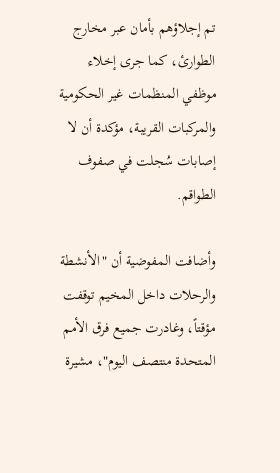تم إجلاؤهم بأمان عبر مخارج الطوارئ، كما جرى إخلاء موظفي المنظمات غير الحكومية والمركبات القريبة، مؤكدة أن لا إصابات سُجلت في صفوف الطواقم.

وأضافت المفوضية أن "الأنشطة والرحلات داخل المخيم توقفت مؤقتاً، وغادرت جميع فرق الأمم المتحدة منتصف اليوم"، مشيرة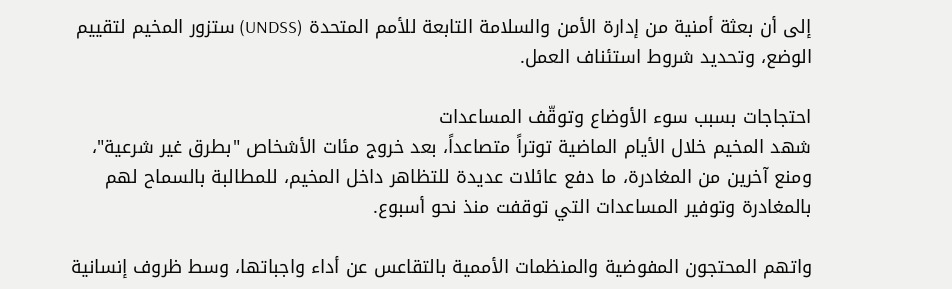إلى أن بعثة أمنية من إدارة الأمن والسلامة التابعة للأمم المتحدة (UNDSS) ستزور المخيم لتقييم الوضع، وتحديد شروط استئناف العمل.

احتجاجات بسبب سوء الأوضاع وتوقّف المساعدات
شهد المخيم خلال الأيام الماضية توتراً متصاعداً، بعد خروج مئات الأشخاص "بطرق غير شرعية"، ومنع آخرين من المغادرة، ما دفع عائلات عديدة للتظاهر داخل المخيم، للمطالبة بالسماح لهم بالمغادرة وتوفير المساعدات التي توقفت منذ نحو أسبوع.

واتهم المحتجون المفوضية والمنظمات الأممية بالتقاعس عن أداء واجباتها، وسط ظروف إنسانية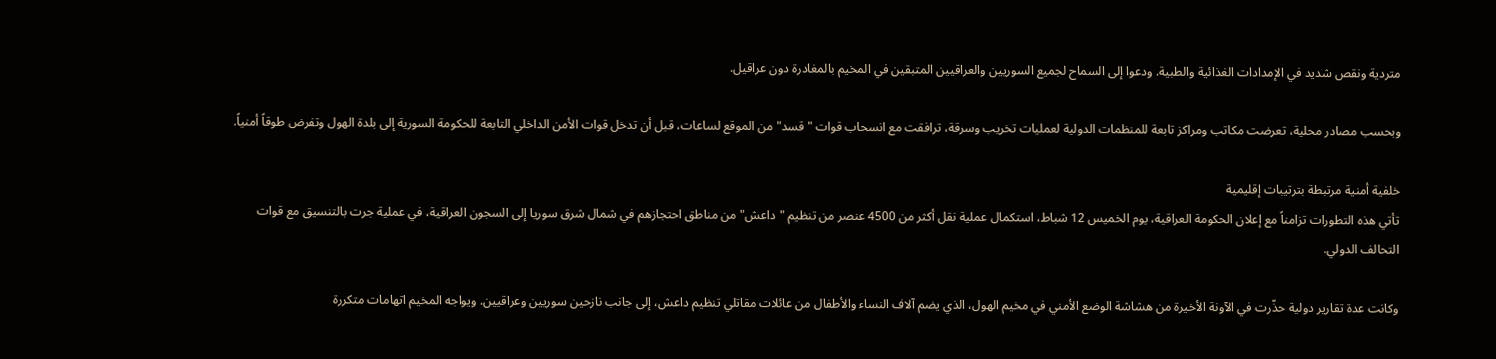متردية ونقص شديد في الإمدادات الغذائية والطبية. ودعوا إلى السماح لجميع السوريين والعراقيين المتبقين في المخيم بالمغادرة دون عراقيل.

وبحسب مصادر محلية، تعرضت مكاتب ومراكز تابعة للمنظمات الدولية لعمليات تخريب وسرقة، ترافقت مع انسحاب قوات "قسد" من الموقع لساعات، قبل أن تدخل قوات الأمن الداخلي التابعة للحكومة السورية إلى بلدة الهول وتفرض طوقاً أمنياً.

خلفية أمنية مرتبطة بترتيبات إقليمية
تأتي هذه التطورات تزامناً مع إعلان الحكومة العراقية، يوم الخميس 12 شباط، استكمال عملية نقل أكثر من 4500 عنصر من تنظيم "داعش" من مناطق احتجازهم في شمال شرق سوريا إلى السجون العراقية، في عملية جرت بالتنسيق مع قوات التحالف الدولي.

وكانت عدة تقارير دولية حذّرت في الآونة الأخيرة من هشاشة الوضع الأمني في مخيم الهول، الذي يضم آلاف النساء والأطفال من عائلات مقاتلي تنظيم داعش، إلى جانب نازحين سوريين وعراقيين. ويواجه المخيم اتهامات متكررة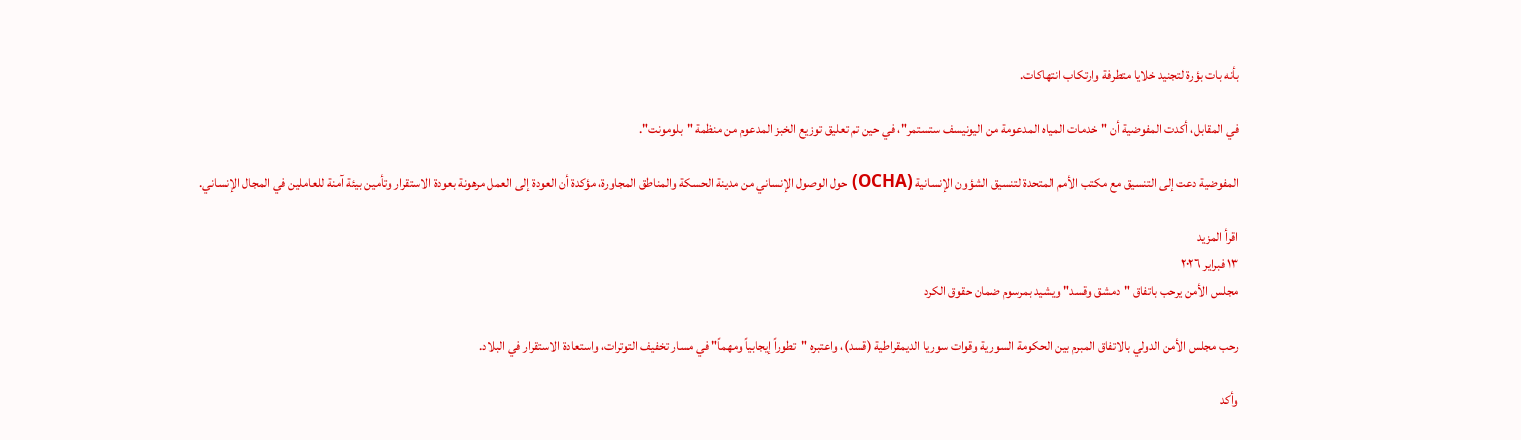بأنه بات بؤرة لتجنيد خلايا متطرفة وارتكاب انتهاكات.

في المقابل، أكدت المفوضية أن "خدمات المياه المدعومة من اليونيسف ستستمر"، في حين تم تعليق توزيع الخبز المدعوم من منظمة "بلومونت".

المفوضية دعت إلى التنسيق مع مكتب الأمم المتحدة لتنسيق الشؤون الإنسانية (OCHA) حول الوصول الإنساني من مدينة الحسكة والمناطق المجاورة، مؤكدة أن العودة إلى العمل مرهونة بعودة الاستقرار وتأمين بيئة آمنة للعاملين في المجال الإنساني.

اقرأ المزيد
١٣ فبراير ٢٠٢٦
مجلس الأمن يرحب باتفاق "دمشق وقسد" ويشيد بمرسوم ضمان حقوق الكرد

رحب مجلس الأمن الدولي بالاتفاق المبرم بين الحكومة السورية وقوات سوريا الديمقراطية (قسد)، واعتبره "تطوراً إيجابياً ومهماً" في مسار تخفيف التوترات، واستعادة الاستقرار في البلاد.

وأكد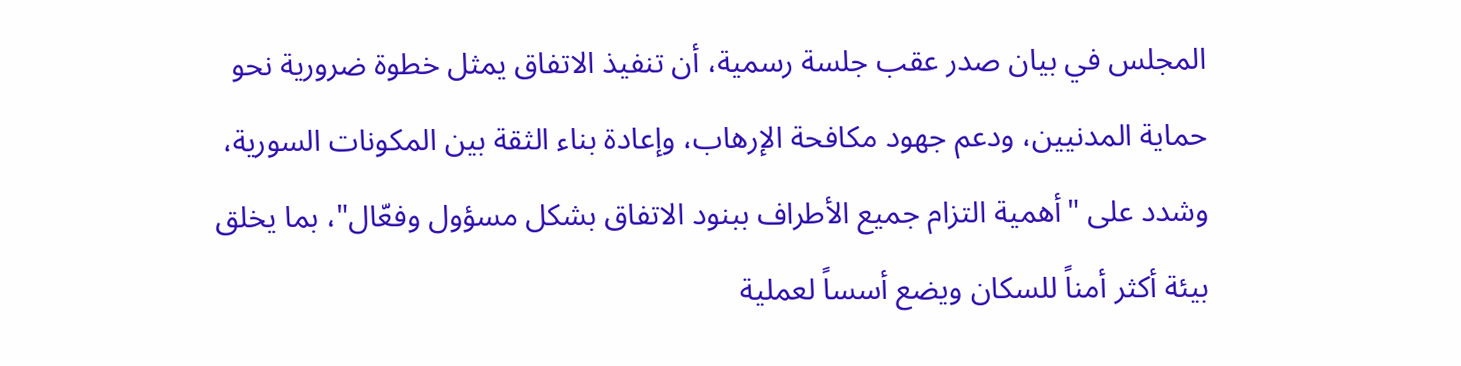المجلس في بيان صدر عقب جلسة رسمية، أن تنفيذ الاتفاق يمثل خطوة ضرورية نحو حماية المدنيين، ودعم جهود مكافحة الإرهاب، وإعادة بناء الثقة بين المكونات السورية، وشدد على "أهمية التزام جميع الأطراف ببنود الاتفاق بشكل مسؤول وفعّال"، بما يخلق بيئة أكثر أمناً للسكان ويضع أسساً لعملية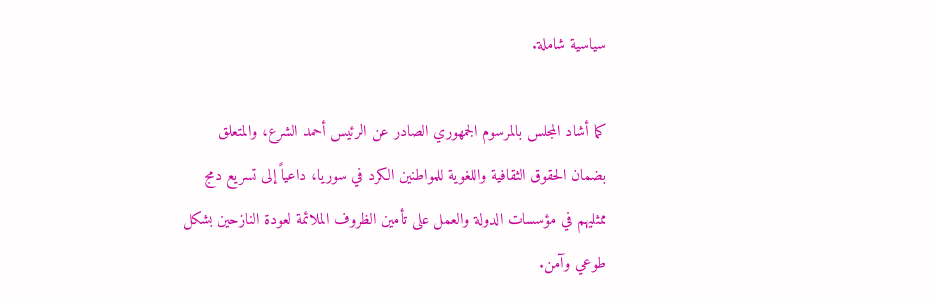سياسية شاملة.

كما أشاد المجلس بالمرسوم الجمهوري الصادر عن الرئيس أحمد الشرع، والمتعلق بضمان الحقوق الثقافية واللغوية للمواطنين الكرد في سوريا، داعياً إلى تسريع دمج ممثليهم في مؤسسات الدولة والعمل على تأمين الظروف الملائمة لعودة النازحين بشكل طوعي وآمن.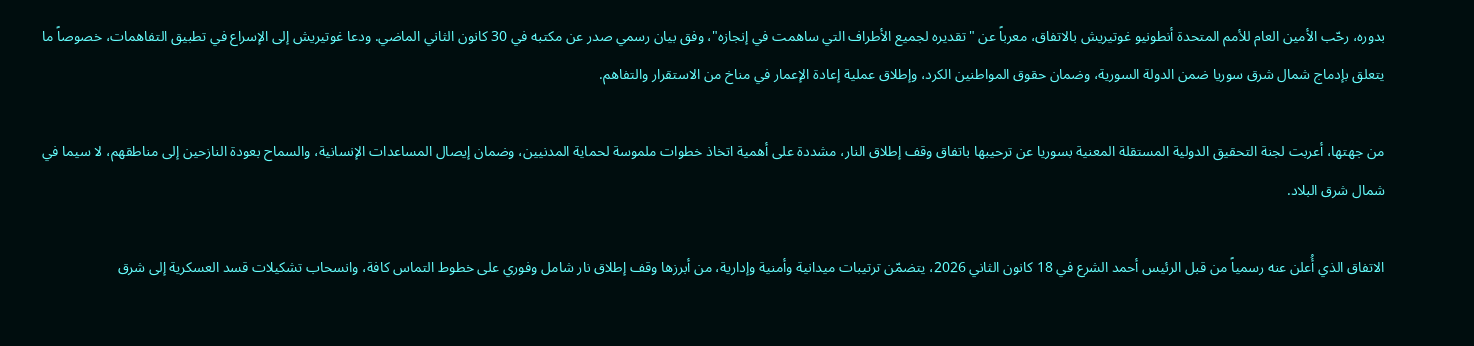بدوره، رحّب الأمين العام للأمم المتحدة أنطونيو غوتيريش بالاتفاق، معرباً عن "تقديره لجميع الأطراف التي ساهمت في إنجازه"، وفق بيان رسمي صدر عن مكتبه في 30 كانون الثاني الماضي. ودعا غوتيريش إلى الإسراع في تطبيق التفاهمات، خصوصاً ما يتعلق بإدماج شمال شرق سوريا ضمن الدولة السورية، وضمان حقوق المواطنين الكرد، وإطلاق عملية إعادة الإعمار في مناخ من الاستقرار والتفاهم.

من جهتها، أعربت لجنة التحقيق الدولية المستقلة المعنية بسوريا عن ترحيبها باتفاق وقف إطلاق النار، مشددة على أهمية اتخاذ خطوات ملموسة لحماية المدنيين، وضمان إيصال المساعدات الإنسانية، والسماح بعودة النازحين إلى مناطقهم، لا سيما في شمال شرق البلاد.

الاتفاق الذي أُعلن عنه رسمياً من قبل الرئيس أحمد الشرع في 18 كانون الثاني 2026، يتضمّن ترتيبات ميدانية وأمنية وإدارية، من أبرزها وقف إطلاق نار شامل وفوري على خطوط التماس كافة، وانسحاب تشكيلات قسد العسكرية إلى شرق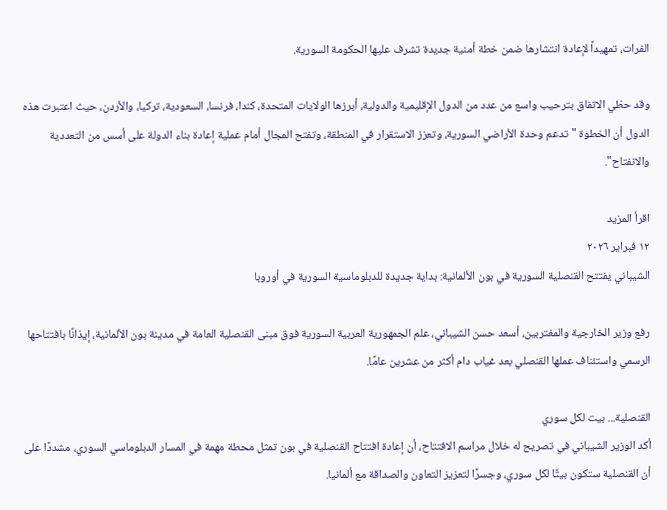الفرات، تمهيداً لإعادة انتشارها ضمن خطة أمنية جديدة تشرف عليها الحكومة السورية.

وقد حظي الاتفاق بترحيب واسع من عدد من الدول الإقليمية والدولية، أبرزها الولايات المتحدة، كندا، فرنسا، السعودية، تركيا، والأردن، حيث اعتبرت هذه الدول أن الخطوة "تدعم وحدة الأراضي السورية، وتعزز الاستقرار في المنطقة، وتفتح المجال أمام عملية إعادة بناء الدولة على أسس من التعددية والانفتاح".

اقرأ المزيد
١٢ فبراير ٢٠٢٦
الشيباني يفتتح القنصلية السورية في بون الألمانية: بداية جديدة للدبلوماسية السورية في أوروبا

رفع وزير الخارجية والمغتربين، أسعد حسن الشيباني، علم الجمهورية العربية السورية فوق مبنى القنصلية العامة في مدينة بون الألمانية، إيذانًا بافتتاحها الرسمي واستئناف عملها القنصلي بعد غياب دام أكثر من عشرين عامًا.

القنصلية... بيت لكل سوري
أكد الوزير الشيباني في تصريح له خلال مراسم الافتتاح، أن إعادة افتتاح القنصلية في بون تمثل محطة مهمة في المسار الدبلوماسي السوري، مشددًا على أن القنصلية ستكون بيتًا لكل سوري، وجسرًا لتعزيز التعاون والصداقة مع ألمانيا.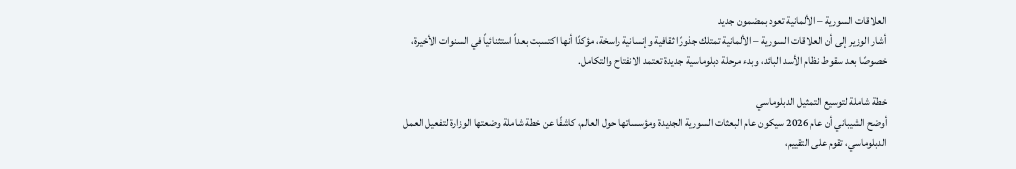العلاقات السورية – الألمانية تعود بمضمون جديد
أشار الوزير إلى أن العلاقات السورية – الألمانية تمتلك جذورًا ثقافية وإنسانية راسخة، مؤكدًا أنها اكتسبت بعداً استثنائياً في السنوات الأخيرة، خصوصًا بعد سقوط نظام الأسد البائد، وبدء مرحلة دبلوماسية جديدة تعتمد الانفتاح والتكامل.

خطة شاملة لتوسيع التمثيل الدبلوماسي
أوضح الشيباني أن عام 2026 سيكون عام البعثات السورية الجديدة ومؤسساتها حول العالم، كاشفًا عن خطة شاملة وضعتها الوزارة لتفعيل العمل الدبلوماسي، تقوم على التقييم،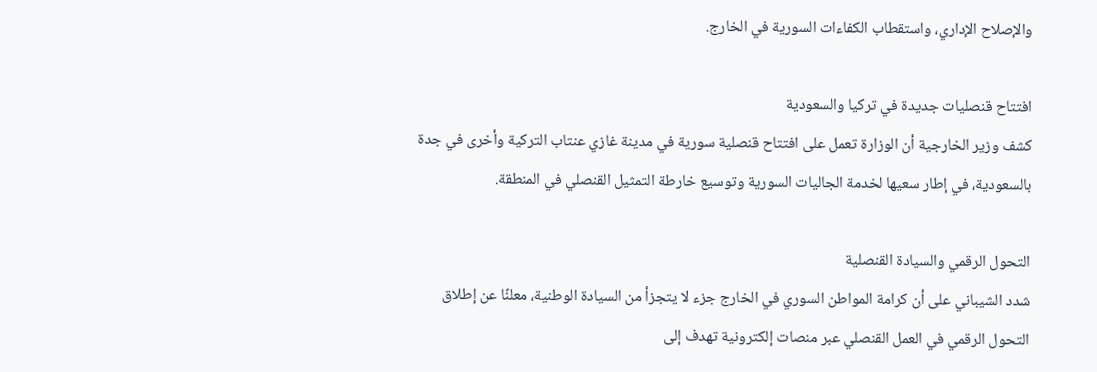والإصلاح الإداري، واستقطاب الكفاءات السورية في الخارج.

افتتاح قنصليات جديدة في تركيا والسعودية
كشف وزير الخارجية أن الوزارة تعمل على افتتاح قنصلية سورية في مدينة غازي عنتاب التركية وأخرى في جدة بالسعودية، في إطار سعيها لخدمة الجاليات السورية وتوسيع خارطة التمثيل القنصلي في المنطقة.

التحول الرقمي والسيادة القنصلية
شدد الشيباني على أن كرامة المواطن السوري في الخارج جزء لا يتجزأ من السيادة الوطنية، معلنًا عن إطلاق التحول الرقمي في العمل القنصلي عبر منصات إلكترونية تهدف إلى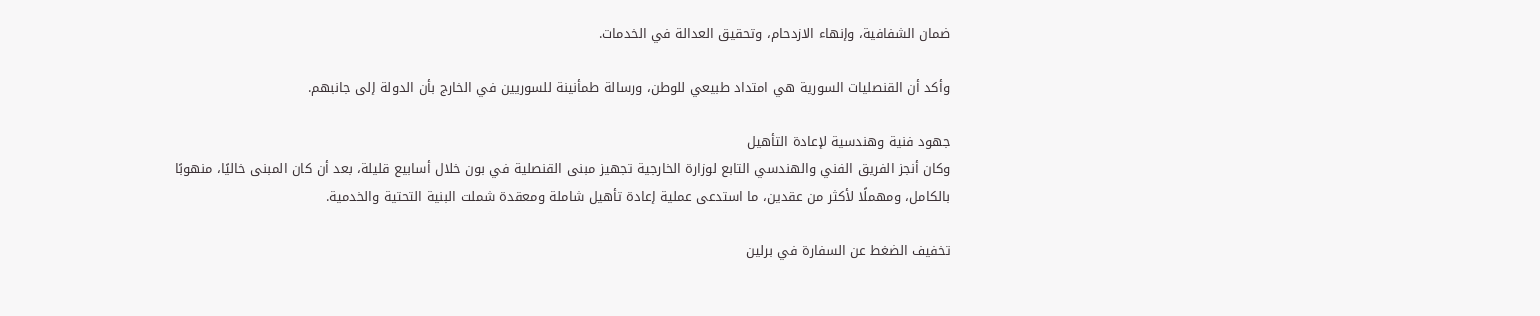ضمان الشفافية، وإنهاء الازدحام، وتحقيق العدالة في الخدمات.

وأكد أن القنصليات السورية هي امتداد طبيعي للوطن، ورسالة طمأنينة للسوريين في الخارج بأن الدولة إلى جانبهم.

جهود فنية وهندسية لإعادة التأهيل
وكان أنجز الفريق الفني والهندسي التابع لوزارة الخارجية تجهيز مبنى القنصلية في بون خلال أسابيع قليلة، بعد أن كان المبنى خاليًا، منهوبًا بالكامل، ومهملًا لأكثر من عقدين، ما استدعى عملية إعادة تأهيل شاملة ومعقدة شملت البنية التحتية والخدمية.

تخفيف الضغط عن السفارة في برلين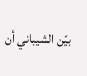بيّن الشيباني أن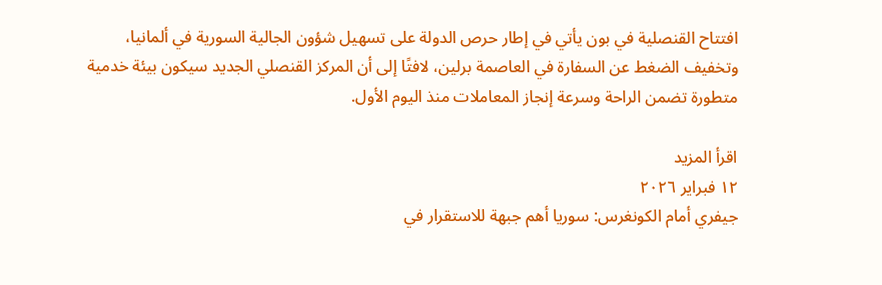افتتاح القنصلية في بون يأتي في إطار حرص الدولة على تسهيل شؤون الجالية السورية في ألمانيا، وتخفيف الضغط عن السفارة في العاصمة برلين، لافتًا إلى أن المركز القنصلي الجديد سيكون بيئة خدمية متطورة تضمن الراحة وسرعة إنجاز المعاملات منذ اليوم الأول.

اقرأ المزيد
١٢ فبراير ٢٠٢٦
جيفري أمام الكونغرس: سوريا أهم جبهة للاستقرار في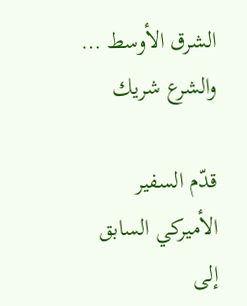الشرق الأوسط … والشرع شريك

قدّم السفير الأميركي السابق إلى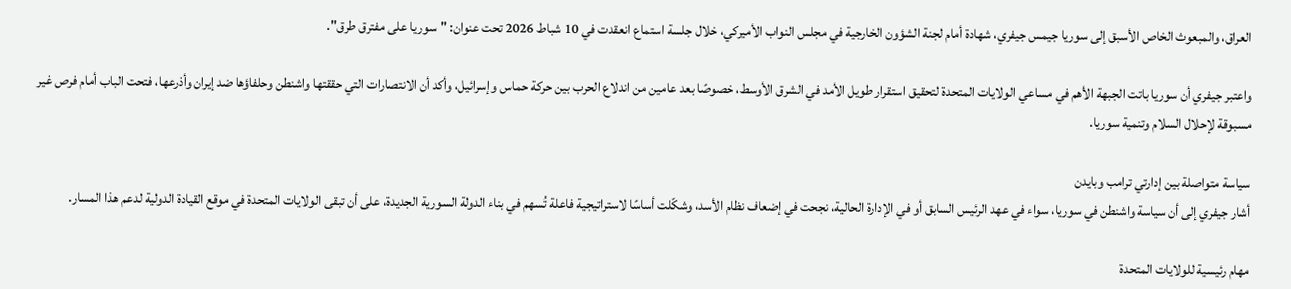العراق، والمبعوث الخاص الأسبق إلى سوريا جيمس جيفري، شهادة أمام لجنة الشؤون الخارجية في مجلس النواب الأميركي، خلال جلسة استماع انعقدت في 10 شباط 2026 تحت عنوان: "سوريا على مفترق طرق".

واعتبر جيفري أن سوريا باتت الجبهة الأهم في مساعي الولايات المتحدة لتحقيق استقرار طويل الأمد في الشرق الأوسط، خصوصًا بعد عامين من اندلاع الحرب بين حركة حماس وإسرائيل، وأكد أن الانتصارات التي حققتها واشنطن وحلفاؤها ضد إيران وأذرعها، فتحت الباب أمام فرص غير مسبوقة لإحلال السلام وتنمية سوريا.

سياسة متواصلة بين إدارتي ترامب وبايدن
أشار جيفري إلى أن سياسة واشنطن في سوريا، سواء في عهد الرئيس السابق أو في الإدارة الحالية، نجحت في إضعاف نظام الأسد، وشكّلت أساسًا لاستراتيجية فاعلة تُسهم في بناء الدولة السورية الجديدة، على أن تبقى الولايات المتحدة في موقع القيادة الدولية لدعم هذا المسار.

مهام رئيسية للولايات المتحدة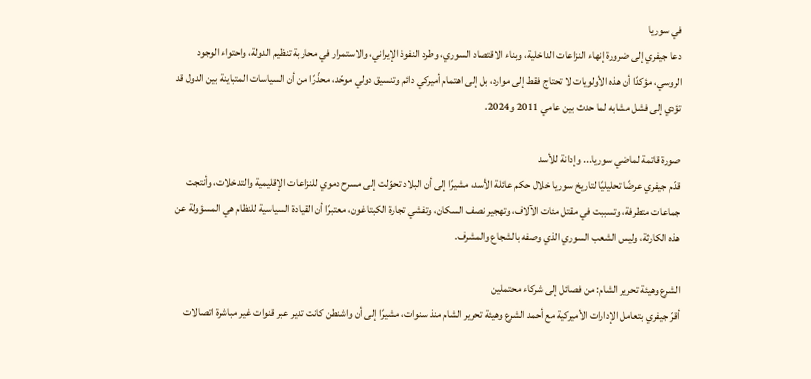في سوريا
دعا جيفري إلى ضرورة إنهاء النزاعات الداخلية، وبناء الاقتصاد السوري، وطرد النفوذ الإيراني، والاستمرار في محاربة تنظيم الدولة، واحتواء الوجود الروسي، مؤكدًا أن هذه الأولويات لا تحتاج فقط إلى موارد، بل إلى اهتمام أميركي دائم وتنسيق دولي موحّد، محذّرًا من أن السياسات المتباينة بين الدول قد تؤدي إلى فشل مشابه لما حدث بين عامي 2011 و2024.

صورة قاتمة لماضي سوريا... وإدانة للأسد
قدّم جيفري عرضًا تحليليًا لتاريخ سوريا خلال حكم عائلة الأسد، مشيرًا إلى أن البلاد تحوّلت إلى مسرح دموي للنزاعات الإقليمية والتدخلات، وأنتجت جماعات متطرفة، وتسببت في مقتل مئات الآلاف، وتهجير نصف السكان، وتفشي تجارة الكبتاغون، معتبرًا أن القيادة السياسية للنظام هي المسؤولة عن هذه الكارثة، وليس الشعب السوري الذي وصفه بالشجاع والمشرف.

الشرع وهيئة تحرير الشام: من فصائل إلى شركاء محتملين
أقرّ جيفري بتعامل الإدارات الأميركية مع أحمد الشرع وهيئة تحرير الشام منذ سنوات، مشيرًا إلى أن واشنطن كانت تدير عبر قنوات غير مباشرة اتصالات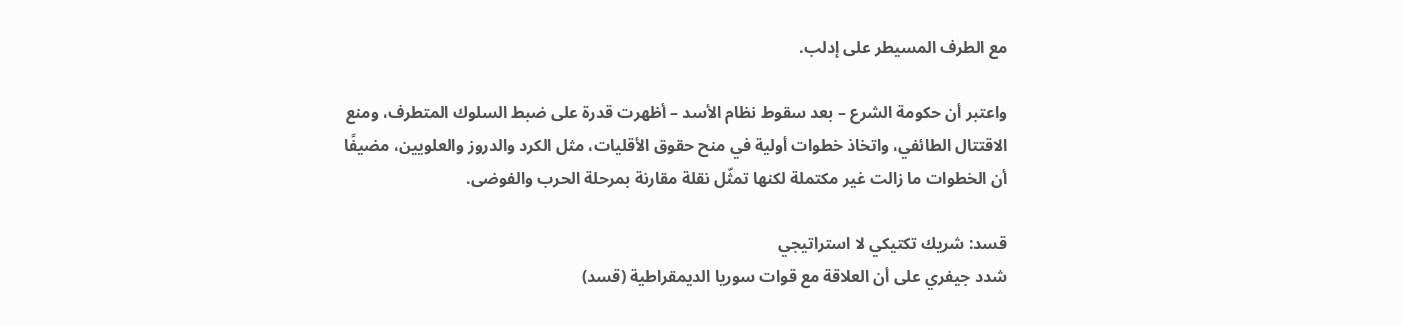مع الطرف المسيطر على إدلب.

واعتبر أن حكومة الشرع – بعد سقوط نظام الأسد – أظهرت قدرة على ضبط السلوك المتطرف، ومنع الاقتتال الطائفي، واتخاذ خطوات أولية في منح حقوق الأقليات، مثل الكرد والدروز والعلويين، مضيفًا أن الخطوات ما زالت غير مكتملة لكنها تمثّل نقلة مقارنة بمرحلة الحرب والفوضى.

قسد: شريك تكتيكي لا استراتيجي
شدد جيفري على أن العلاقة مع قوات سوريا الديمقراطية (قسد)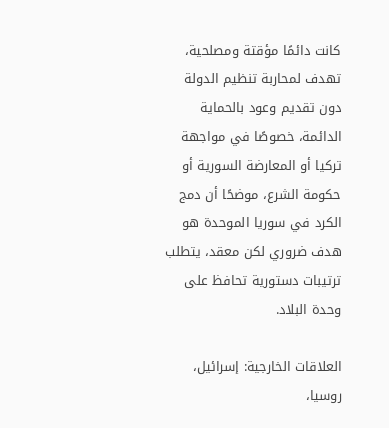كانت دائمًا مؤقتة ومصلحية، تهدف لمحاربة تنظيم الدولة دون تقديم وعود بالحماية الدائمة، خصوصًا في مواجهة تركيا أو المعارضة السورية أو حكومة الشرع، موضحًا أن دمج الكرد في سوريا الموحدة هو هدف ضروري لكن معقد، يتطلب ترتيبات دستورية تحافظ على وحدة البلاد.

العلاقات الخارجية: إسرائيل، روسيا،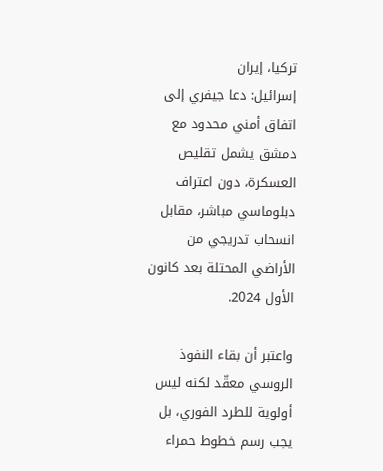تركيا، إيران
إسرائيل: دعا جيفري إلى اتفاق أمني محدود مع دمشق يشمل تقليص العسكرة، دون اعتراف دبلوماسي مباشر، مقابل انسحاب تدريجي من الأراضي المحتلة بعد كانون الأول 2024.

واعتبر أن بقاء النفوذ الروسي معقّد لكنه ليس أولوية للطرد الفوري، بل يجب رسم خطوط حمراء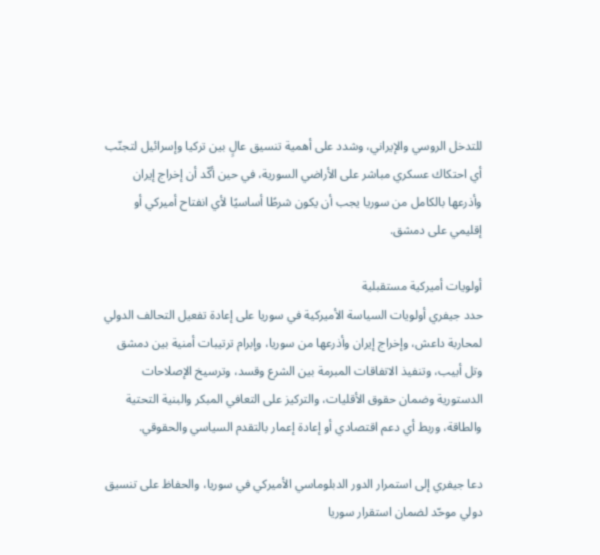للتدخل الروسي والإيراني، وشدد على أهمية تنسيق عالٍ بين تركيا وإسرائيل لتجنّب أي احتكاك عسكري مباشر على الأراضي السورية، في حين أكّد أن إخراج إيران وأذرعها بالكامل من سوريا يجب أن يكون شرطًا أساسيًا لأي انفتاح أميركي أو إقليمي على دمشق.

أولويات أميركية مستقبلية
حدد جيفري أولويات السياسة الأميركية في سوريا على إعادة تفعيل التحالف الدولي لمحاربة داعش، وإخراج إيران وأذرعها من سوريا، وإبرام ترتيبات أمنية بين دمشق وتل أبيب، وتنفيذ الاتفاقات المبرمة بين الشرع وقسد، وترسيخ الإصلاحات الدستورية وضمان حقوق الأقليات، والتركيز على التعافي المبكر والبنية التحتية والطاقة، وربط أي دعم اقتصادي أو إعادة إعمار بالتقدم السياسي والحقوقي.

دعا جيفري إلى استمرار الدور الدبلوماسي الأميركي في سوريا، والحفاظ على تنسيق دولي موحّد لضمان استقرار سوريا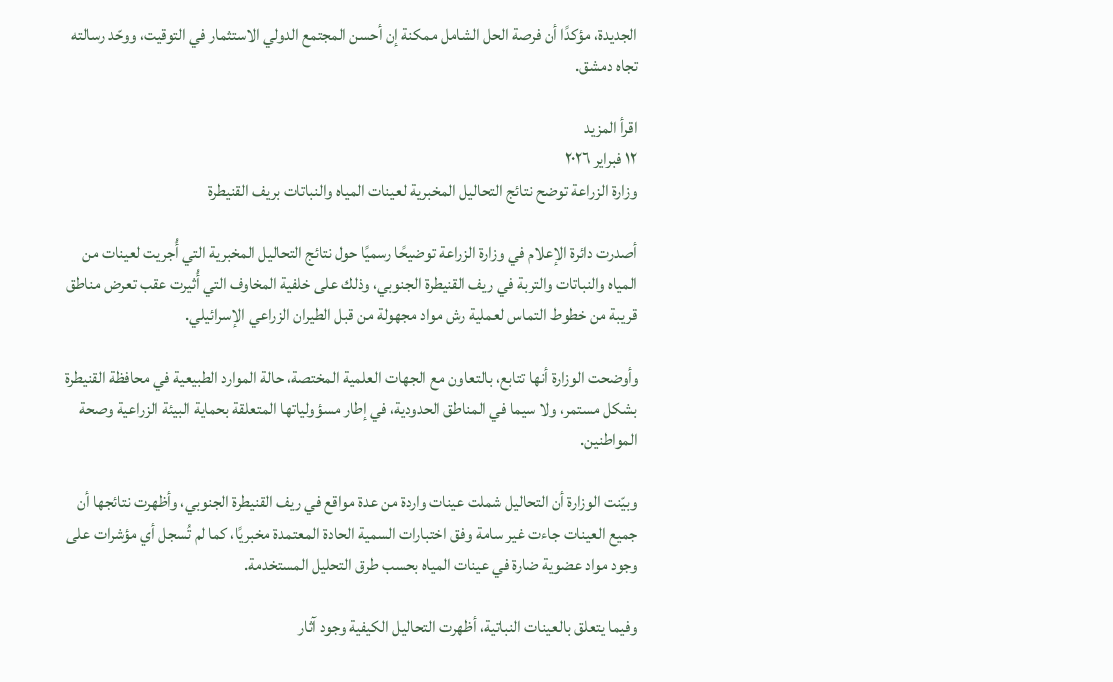الجديدة، مؤكدًا أن فرصة الحل الشامل ممكنة إن أحسن المجتمع الدولي الاستثمار في التوقيت، ووحّد رسالته تجاه دمشق.

اقرأ المزيد
١٢ فبراير ٢٠٢٦
وزارة الزراعة توضح نتائج التحاليل المخبرية لعينات المياه والنباتات بريف القنيطرة

أصدرت دائرة الإعلام في وزارة الزراعة توضيحًا رسميًا حول نتائج التحاليل المخبرية التي أُجريت لعينات من المياه والنباتات والتربة في ريف القنيطرة الجنوبي، وذلك على خلفية المخاوف التي أُثيرت عقب تعرض مناطق قريبة من خطوط التماس لعملية رش مواد مجهولة من قبل الطيران الزراعي الإسرائيلي.

وأوضحت الوزارة أنها تتابع، بالتعاون مع الجهات العلمية المختصة، حالة الموارد الطبيعية في محافظة القنيطرة بشكل مستمر، ولا سيما في المناطق الحدودية، في إطار مسؤولياتها المتعلقة بحماية البيئة الزراعية وصحة المواطنين.

وبيّنت الوزارة أن التحاليل شملت عينات واردة من عدة مواقع في ريف القنيطرة الجنوبي، وأظهرت نتائجها أن جميع العينات جاءت غير سامة وفق اختبارات السمية الحادة المعتمدة مخبريًا، كما لم تُسجل أي مؤشرات على وجود مواد عضوية ضارة في عينات المياه بحسب طرق التحليل المستخدمة.

وفيما يتعلق بالعينات النباتية، أظهرت التحاليل الكيفية وجود آثار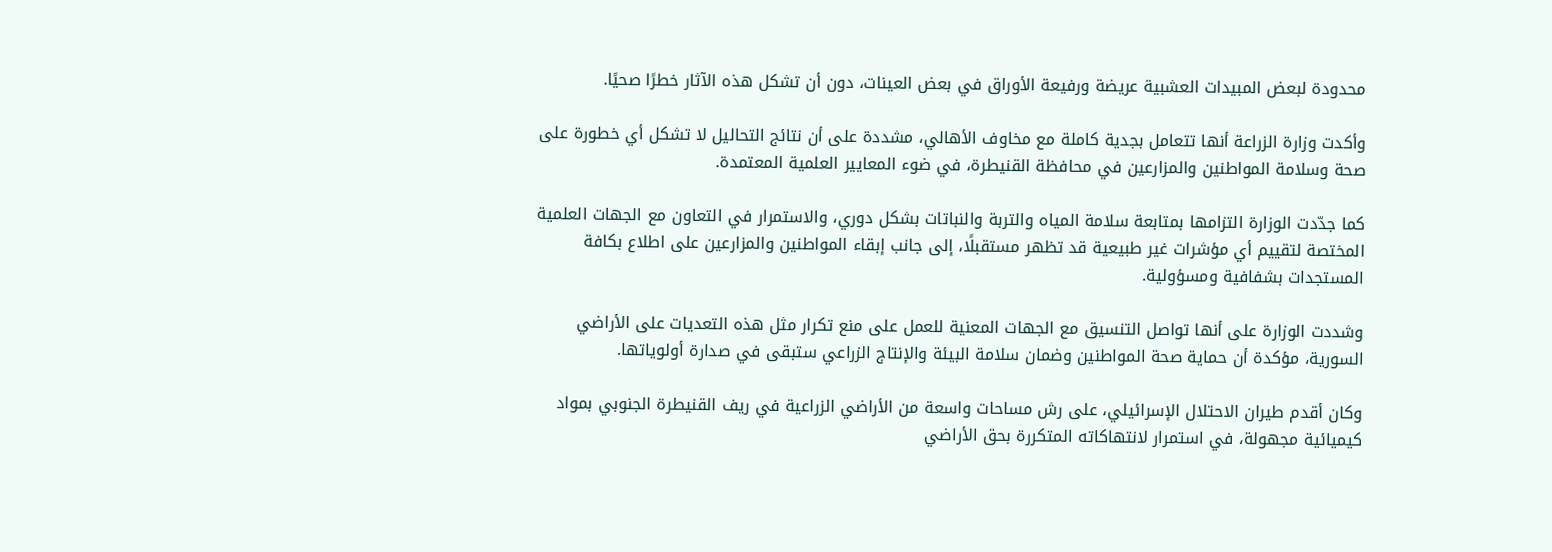محدودة لبعض المبيدات العشبية عريضة ورفيعة الأوراق في بعض العينات، دون أن تشكل هذه الآثار خطرًا صحيًا.

وأكدت وزارة الزراعة أنها تتعامل بجدية كاملة مع مخاوف الأهالي، مشددة على أن نتائج التحاليل لا تشكل أي خطورة على صحة وسلامة المواطنين والمزارعين في محافظة القنيطرة، في ضوء المعايير العلمية المعتمدة.

كما جدّدت الوزارة التزامها بمتابعة سلامة المياه والتربة والنباتات بشكل دوري، والاستمرار في التعاون مع الجهات العلمية المختصة لتقييم أي مؤشرات غير طبيعية قد تظهر مستقبلًا، إلى جانب إبقاء المواطنين والمزارعين على اطلاع بكافة المستجدات بشفافية ومسؤولية.

وشددت الوزارة على أنها تواصل التنسيق مع الجهات المعنية للعمل على منع تكرار مثل هذه التعديات على الأراضي السورية، مؤكدة أن حماية صحة المواطنين وضمان سلامة البيئة والإنتاج الزراعي ستبقى في صدارة أولوياتها.

وكان أقدم طيران الاحتلال الإسرائيلي، على رش مساحات واسعة من الأراضي الزراعية في ريف القنيطرة الجنوبي بمواد كيميائية مجهولة، في استمرار لانتهاكاته المتكررة بحق الأراضي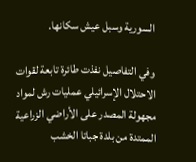السورية وسبل عيش سكانها.

وفي التفاصيل نفذت طائرة تابعة لقوات الاحتلال الإسرائيلي عمليات رش لمواد مجهولة المصدر على الأراضي الزراعية الممتدة من بلدة جباتا الخشب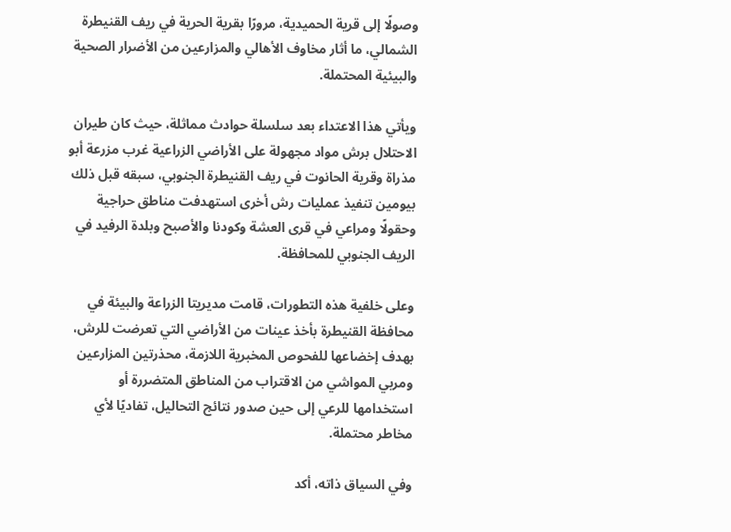وصولًا إلى قرية الحميدية، مرورًا بقرية الحرية في ريف القنيطرة الشمالي، ما أثار مخاوف الأهالي والمزارعين من الأضرار الصحية والبيئية المحتملة.

ويأتي هذا الاعتداء بعد سلسلة حوادث مماثلة، حيث كان طيران الاحتلال برش مواد مجهولة على الأراضي الزراعية غرب مزرعة أبو مذراة وقرية الحانوت في ريف القنيطرة الجنوبي، سبقه قبل ذلك بيومين تنفيذ عمليات رش أخرى استهدفت مناطق حراجية وحقولًا ومراعي في قرى العشة وكودنا والأصبح وبلدة الرفيد في الريف الجنوبي للمحافظة.

وعلى خلفية هذه التطورات، قامت مديريتا الزراعة والبيئة في محافظة القنيطرة بأخذ عينات من الأراضي التي تعرضت للرش، بهدف إخضاعها للفحوص المخبرية اللازمة، محذرتين المزارعين ومربي المواشي من الاقتراب من المناطق المتضررة أو استخدامها للرعي إلى حين صدور نتائج التحاليل، تفاديًا لأي مخاطر محتملة.

وفي السياق ذاته، أكد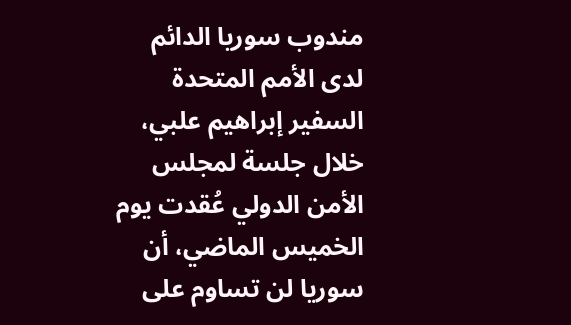مندوب سوريا الدائم لدى الأمم المتحدة السفير إبراهيم علبي، خلال جلسة لمجلس الأمن الدولي عُقدت يوم الخميس الماضي، أن سوريا لن تساوم على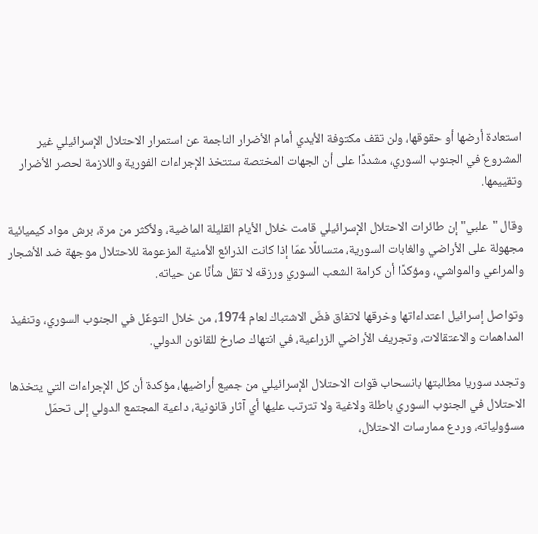استعادة أرضها أو حقوقها، ولن تقف مكتوفة الأيدي أمام الأضرار الناجمة عن استمرار الاحتلال الإسرائيلي غير المشروع في الجنوب السوري، مشددًا على أن الجهات المختصة ستتخذ الإجراءات الفورية واللازمة لحصر الأضرار وتقييمها.

وقال "علبي" إن طائرات الاحتلال الإسرائيلي قامت خلال الأيام القليلة الماضية، ولأكثر من مرة، برش مواد كيميائية مجهولة على الأراضي والغابات السورية، متسائلًا عمّا إذا كانت الذرائع الأمنية المزعومة للاحتلال موجهة ضد الأشجار والمراعي والمواشي، ومؤكدًا أن كرامة الشعب السوري ورزقه لا تقل شأنًا عن حياته.

وتواصل إسرائيل اعتداءاتها وخرقها لاتفاق فضّ الاشتباك لعام 1974، من خلال التوغّل في الجنوب السوري، وتنفيذ المداهمات والاعتقالات، وتجريف الأراضي الزراعية، في انتهاك صارخ للقانون الدولي.

وتجدد سوريا مطالبتها بانسحاب قوات الاحتلال الإسرائيلي من جميع أراضيها، مؤكدة أن كل الإجراءات التي يتخذها الاحتلال في الجنوب السوري باطلة ولاغية ولا تترتب عليها أي آثار قانونية، داعية المجتمع الدولي إلى تحمّل مسؤولياته، وردع ممارسات الاحتلال،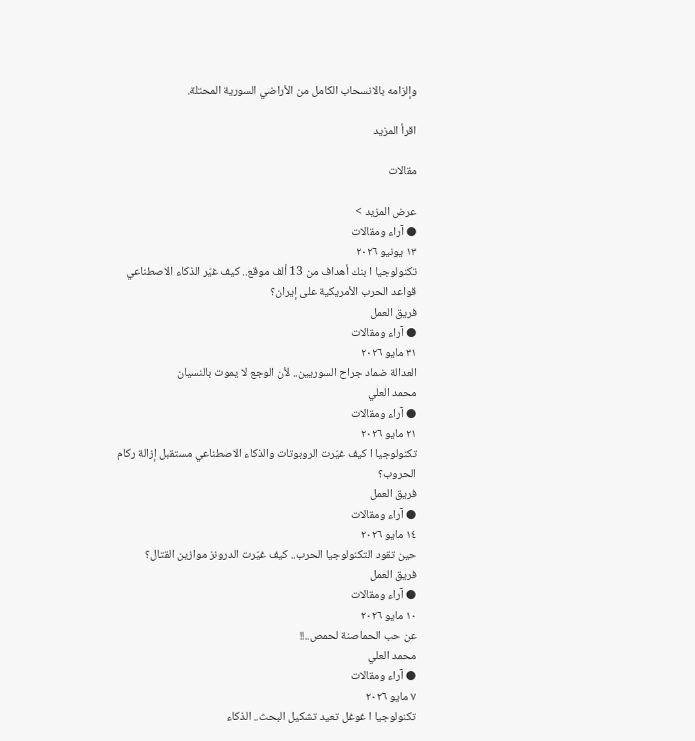وإلزامه بالانسحاب الكامل من الأراضي السورية المحتلة.

اقرأ المزيد

مقالات

عرض المزيد >
● آراء ومقالات
١٣ يونيو ٢٠٢٦
تكنولوجيا ا بنك أهداف من 13 ألف موقع.. كيف غيّر الذكاء الاصطناعي قواعد الحرب الأمريكية على إيران؟
فريق العمل
● آراء ومقالات
٣١ مايو ٢٠٢٦
العدالة ضماد جراح السوريين.. لأن الوجع لا يموت بالنسيان
محمد العلي
● آراء ومقالات
٢١ مايو ٢٠٢٦
تكنولوجيا ا كيف غيّرت الروبوتات والذكاء الاصطناعي مستقبل إزالة ركام الحروب؟
فريق العمل
● آراء ومقالات
١٤ مايو ٢٠٢٦
حين تقود التكنولوجيا الحرب.. كيف غيّرت الدرونز موازين القتال؟
فريق العمل
● آراء ومقالات
١٠ مايو ٢٠٢٦
عن حب الحماصنة لحمص..!!
محمد العلي
● آراء ومقالات
٧ مايو ٢٠٢٦
تكنولوجيا ا غوغل تعيد تشكيل البحث.. الذكاء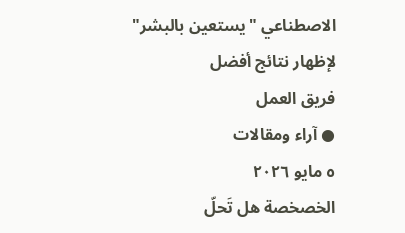الاصطناعي "يستعين بالبشر" لإظهار نتائج أفضل
فريق العمل
● آراء ومقالات
٥ مايو ٢٠٢٦
الخصخصة هل تَحلّ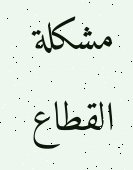مشكلة القطاع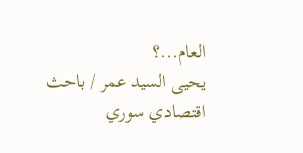العام...؟
يحيى السيد عمر / باحث اقتصادي سوري